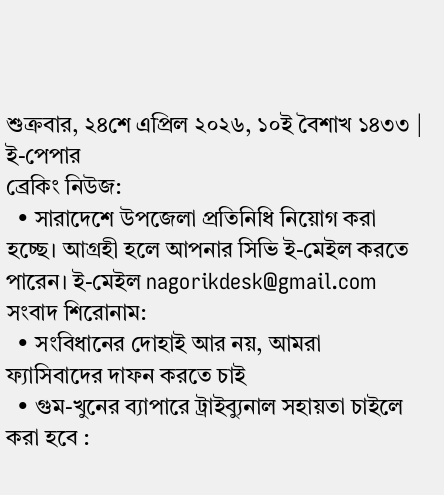শুক্রবার, ২৪শে এপ্রিল ২০২৬, ১০ই বৈশাখ ১৪৩৩ | ই-পেপার
ব্রেকিং নিউজ:
  • সারাদেশে উপজেলা প্রতিনিধি নিয়োগ করা হচ্ছে। আগ্রহী হলে আপনার সিভি ই-মেইল করতে পারেন। ই-মেইল nagorikdesk@gmail.com
সংবাদ শিরোনাম:
  • সংবিধানের দোহাই আর নয়, আমরা ফ্যাসিবাদের দাফন করতে চাই
  • গুম-খুনের ব্যাপারে ট্রাইব্যুনাল সহায়তা চাইলে করা হবে :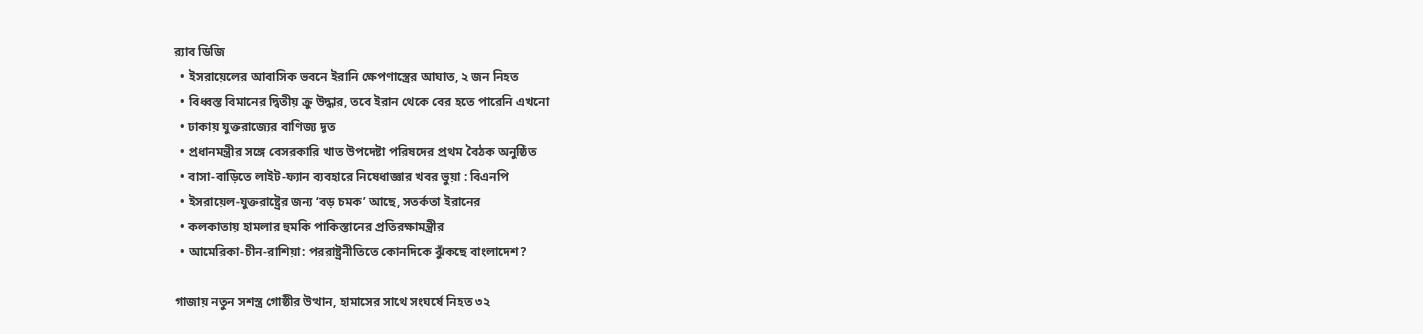র‍্যাব ডিজি
  • ইসরায়েলের আবাসিক ভবনে ইরানি ক্ষেপণাস্ত্রের আঘাত, ২ জন নিহত
  • বিধ্বস্ত বিমানের দ্বিতীয় ক্রু উদ্ধার, তবে ইরান থেকে বের হতে পারেনি এখনো
  • ঢাকায় যুক্তরাজ্যের বাণিজ্য দূত
  • প্রধানমন্ত্রীর সঙ্গে বেসরকারি খাত উপদেষ্টা পরিষদের প্রথম বৈঠক অনুষ্ঠিত
  • বাসা-বাড়িতে লাইট-ফ্যান ব্যবহারে নিষেধাজ্ঞার খবর ভুয়া : বিএনপি
  • ইসরায়েল-যুক্তরাষ্ট্রের জন্য ‘বড় চমক’ আছে, সতর্কতা ইরানের
  • কলকাতায় হামলার হুমকি পাকিস্তানের প্রতিরক্ষামন্ত্রীর
  • আমেরিকা-চীন-রাশিয়া: পররাষ্ট্রনীতিতে কোনদিকে ঝুঁকছে বাংলাদেশ?

গাজায় নতুন সশস্ত্র গোষ্ঠীর উত্থান, হামাসের সাথে সংঘর্ষে নিহত ৩২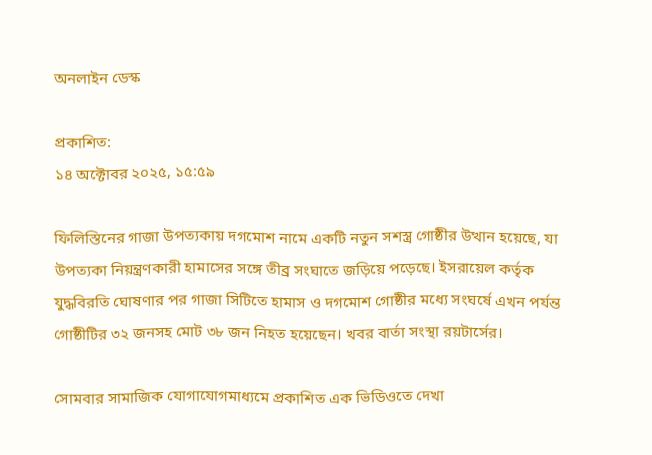অনলাইন ডেস্ক

প্রকাশিত:
১৪ অক্টোবর ২০২৫, ১৫:৫৯

ফিলিস্তিনের গাজা উপত্যকায় দগমোশ নামে একটি নতুন সশস্ত্র গোষ্ঠীর উত্থান হয়েছে, যা উপত্যকা নিয়ন্ত্রণকারী হামাসের সঙ্গে তীব্র সংঘাতে জড়িয়ে পড়েছে। ইসরায়েল কর্তৃক যুদ্ধবিরতি ঘোষণার পর গাজা সিটিতে হামাস ও দগমোশ গোষ্ঠীর মধ্যে সংঘর্ষে এখন পর্যন্ত  গোষ্ঠীটির ৩২ জনসহ মোট ৩৮ জন নিহত হয়েছেন। খবর বার্তা সংস্থা রয়টার্সের।

সোমবার সামাজিক যোগাযোগমাধ্যমে প্রকাশিত এক ভিডিওতে দেখা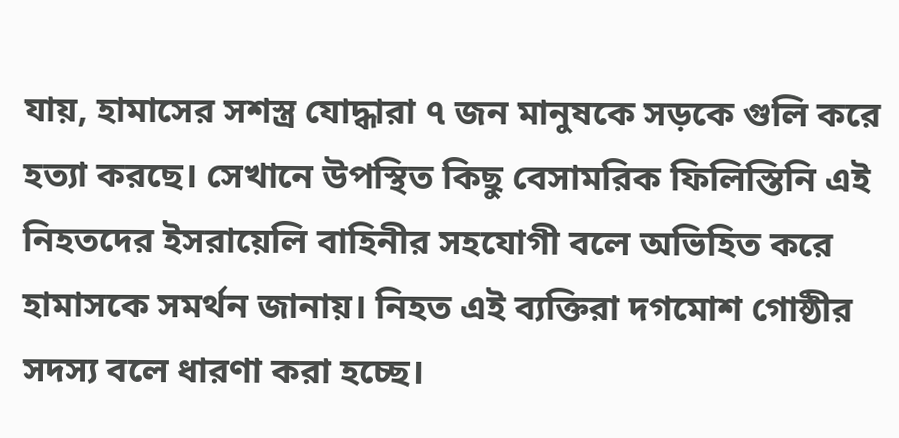যায়, হামাসের সশস্ত্র যোদ্ধারা ৭ জন মানুষকে সড়কে গুলি করে হত্যা করছে। সেখানে উপস্থিত কিছু বেসামরিক ফিলিস্তিনি এই নিহতদের ইসরায়েলি বাহিনীর সহযোগী বলে অভিহিত করে হামাসকে সমর্থন জানায়। নিহত এই ব্যক্তিরা দগমোশ গোষ্ঠীর সদস্য বলে ধারণা করা হচ্ছে।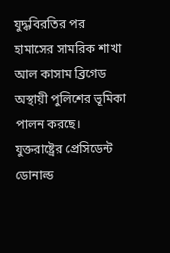যুদ্ধবিরতির পর হামাসের সামরিক শাখা আল কাসাম ব্রিগেড অস্থায়ী পুলিশের ভূমিকা পালন করছে। যুক্তরাষ্ট্রের প্রেসিডেন্ট ডোনাল্ড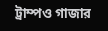ট্রাম্পও গাজার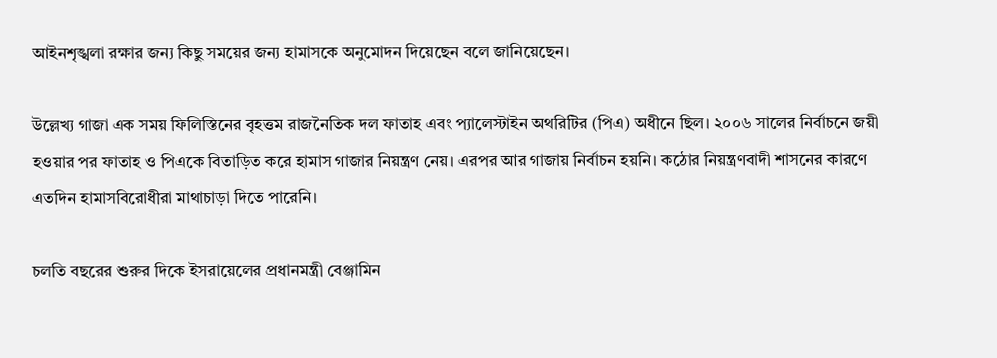আইনশৃঙ্খলা রক্ষার জন্য কিছু সময়ের জন্য হামাসকে অনুমোদন দিয়েছেন বলে জানিয়েছেন।

উল্লেখ্য গাজা এক সময় ফিলিস্তিনের বৃহত্তম রাজনৈতিক দল ফাতাহ এবং প্যালেস্টাইন অথরিটির (পিএ) অধীনে ছিল। ২০০৬ সালের নির্বাচনে জয়ী হওয়ার পর ফাতাহ ও পিএকে বিতাড়িত করে হামাস গাজার নিয়ন্ত্রণ নেয়। এরপর আর গাজায় নির্বাচন হয়নি। কঠোর নিয়ন্ত্রণবাদী শাসনের কারণে এতদিন হামাসবিরোধীরা মাথাচাড়া দিতে পারেনি।

চলতি বছরের শুরুর দিকে ইসরায়েলের প্রধানমন্ত্রী বেঞ্জামিন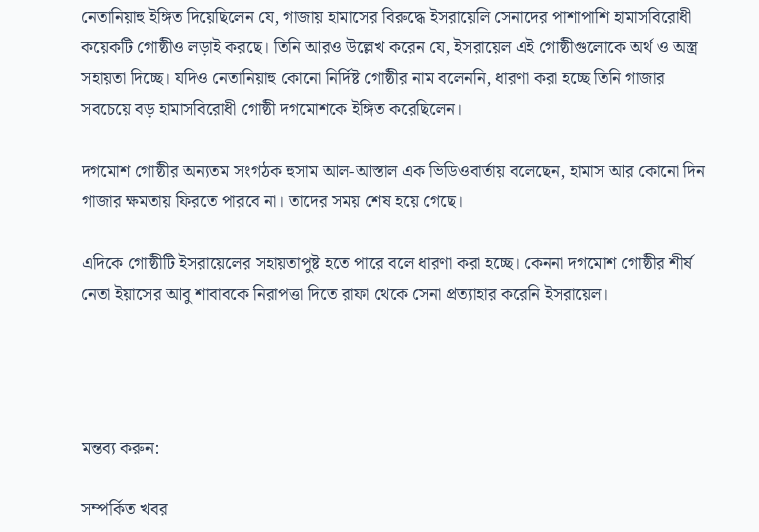নেতানিয়াহু ইঙ্গিত দিয়েছিলেন যে, গাজায় হামাসের বিরুদ্ধে ইসরায়েলি সেনাদের পাশাপাশি হামাসবিরোধী কয়েকটি গোষ্ঠীও লড়াই করছে। তিনি আরও উল্লেখ করেন যে, ইসরায়েল এই গোষ্ঠীগুলোকে অর্থ ও অস্ত্র সহায়তা দিচ্ছে। যদিও নেতানিয়াহু কোনো নির্দিষ্ট গোষ্ঠীর নাম বলেননি, ধারণা করা হচ্ছে তিনি গাজার সবচেয়ে বড় হামাসবিরোধী গোষ্ঠী দগমোশকে ইঙ্গিত করেছিলেন।

দগমোশ গোষ্ঠীর অন্যতম সংগঠক হুসাম আল-আস্তাল এক ভিডিওবার্তায় বলেছেন, হামাস আর কোনো দিন গাজার ক্ষমতায় ফিরতে পারবে না। তাদের সময় শেষ হয়ে গেছে।

এদিকে গোষ্ঠীটি ইসরায়েলের সহায়তাপুষ্ট হতে পারে বলে ধারণা করা হচ্ছে। কেননা দগমোশ গোষ্ঠীর শীর্ষ নেতা ইয়াসের আবু শাবাবকে নিরাপত্তা দিতে রাফা থেকে সেনা প্রত্যাহার করেনি ইসরায়েল।




মন্তব্য করুন:

সম্পর্কিত খবর